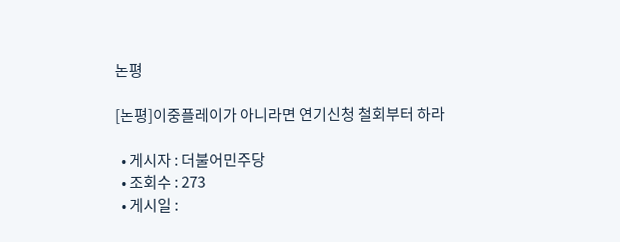논평

[논평]이중플레이가 아니라면 연기신청 철회부터 하라

  • 게시자 : 더불어민주당
  • 조회수 : 273
  • 게시일 :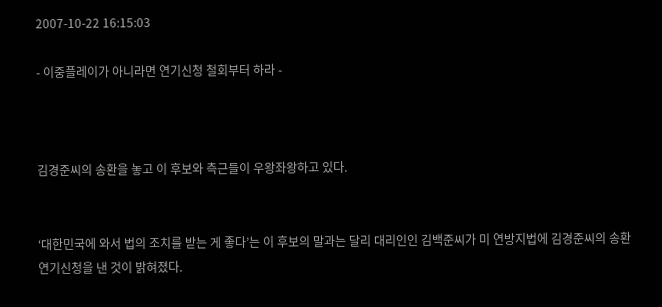2007-10-22 16:15:03

- 이중플레이가 아니라면 연기신청 철회부터 하라 -



김경준씨의 송환을 놓고 이 후보와 측근들이 우왕좌왕하고 있다.


‘대한민국에 와서 법의 조치를 받는 게 좋다’는 이 후보의 말과는 달리 대리인인 김백준씨가 미 연방지법에 김경준씨의 송환 연기신청을 낸 것이 밝혀졌다.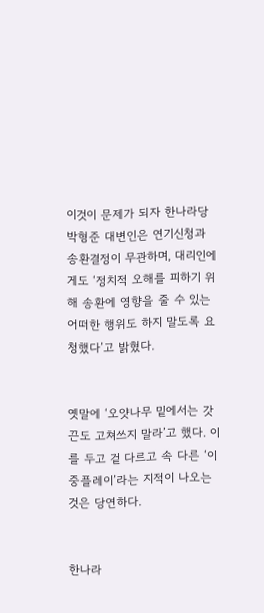이것이 문제가 되자 한나라당 박형준 대변인은 연기신청과 송환결정이 무관하며, 대리인에게도 ‘정치적 오해를 피하기 위해 송환에 영향을 줄 수 있는 어떠한 행위도 하지 말도록 요청했다’고 밝혔다.


옛말에 ‘오얏나무 밑에서는 갓끈도 고쳐쓰지 말라’고 했다. 이를 두고 겉 다르고 속 다른 ‘이중플레이’라는 지적이 나오는 것은 당연하다.


한나라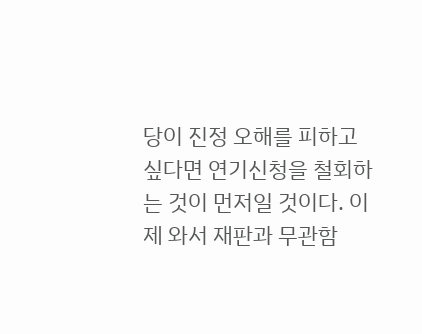당이 진정 오해를 피하고 싶다면 연기신청을 철회하는 것이 먼저일 것이다. 이제 와서 재판과 무관함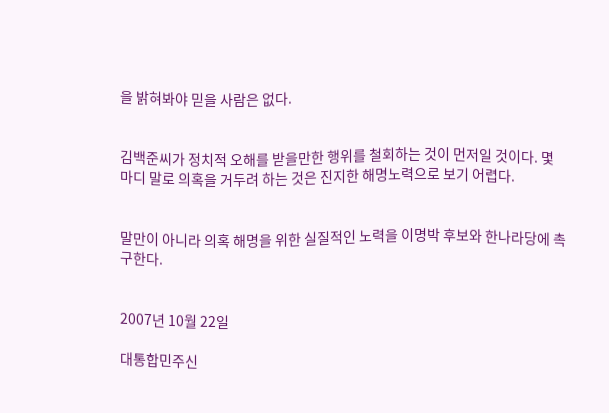을 밝혀봐야 믿을 사람은 없다.


김백준씨가 정치적 오해를 받을만한 행위를 철회하는 것이 먼저일 것이다. 몇 마디 말로 의혹을 거두려 하는 것은 진지한 해명노력으로 보기 어렵다.


말만이 아니라 의혹 해명을 위한 실질적인 노력을 이명박 후보와 한나라당에 촉구한다.


2007년 10월 22일

대통합민주신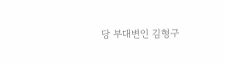당 부대변인 김형구